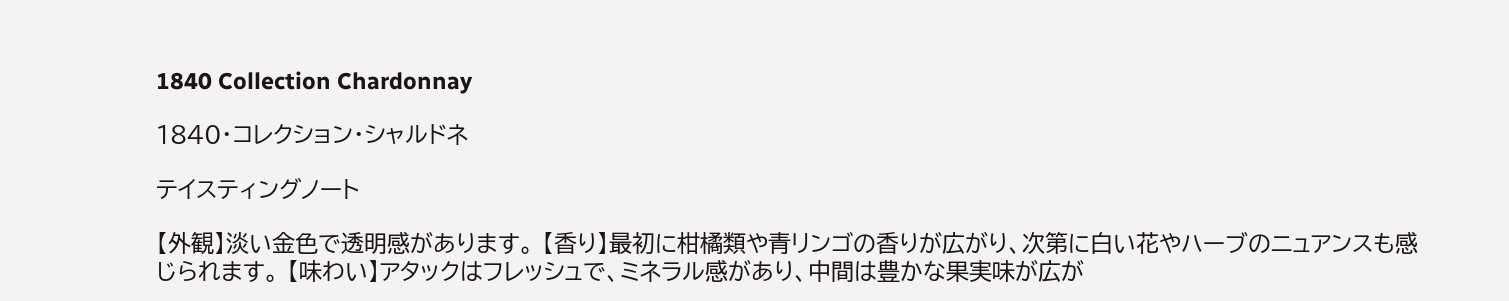1840 Collection Chardonnay

1840・コレクション・シャルドネ

テイスティングノート

【外観】淡い金色で透明感があります。 【香り】最初に柑橘類や青リンゴの香りが広がり、次第に白い花やハーブのニュアンスも感じられます。 【味わい】アタックはフレッシュで、ミネラル感があり、中間は豊かな果実味が広が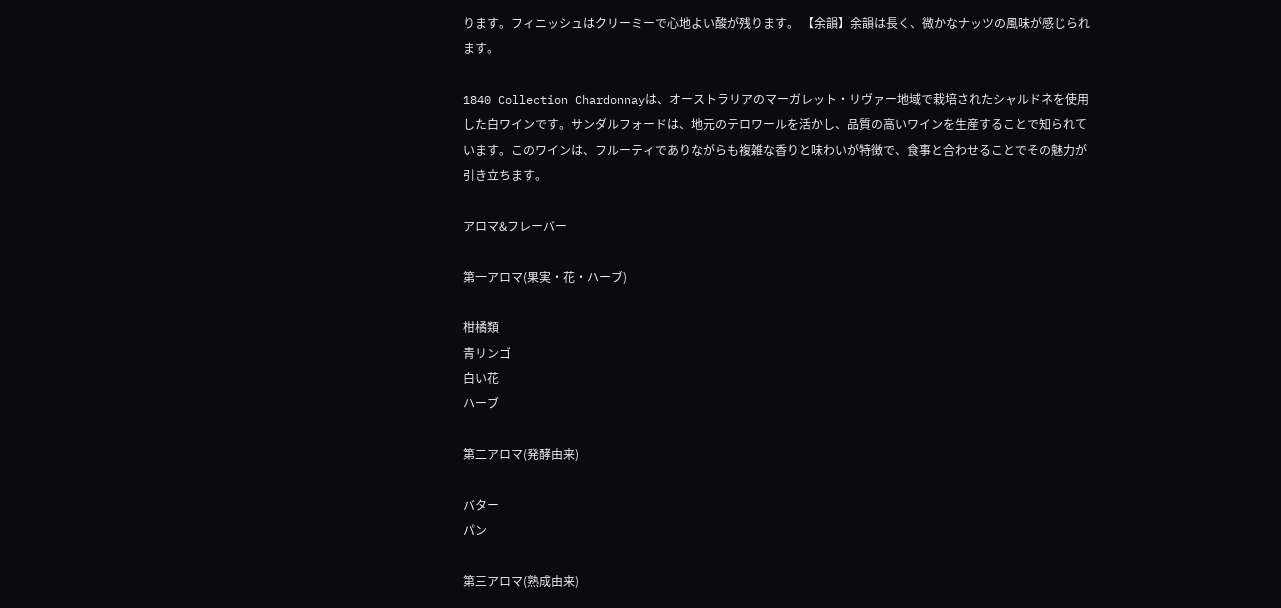ります。フィニッシュはクリーミーで心地よい酸が残ります。 【余韻】余韻は長く、微かなナッツの風味が感じられます。

1840 Collection Chardonnayは、オーストラリアのマーガレット・リヴァー地域で栽培されたシャルドネを使用した白ワインです。サンダルフォードは、地元のテロワールを活かし、品質の高いワインを生産することで知られています。このワインは、フルーティでありながらも複雑な香りと味わいが特徴で、食事と合わせることでその魅力が引き立ちます。

アロマ&フレーバー

第一アロマ(果実・花・ハーブ)

柑橘類
青リンゴ
白い花
ハーブ

第二アロマ(発酵由来)

バター
パン

第三アロマ(熟成由来)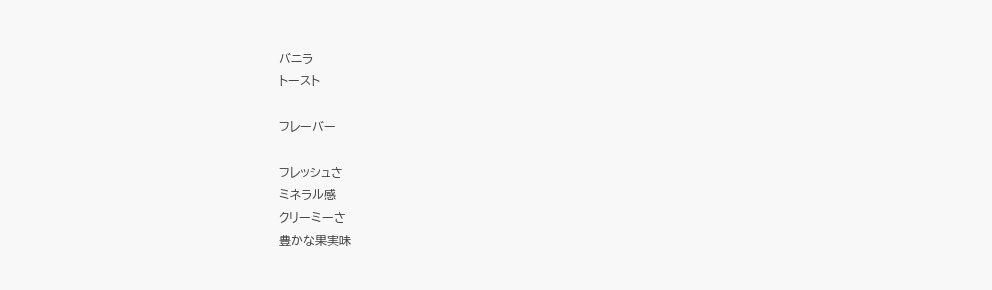バニラ
トースト

フレーバー

フレッシュさ
ミネラル感
クリーミーさ
豊かな果実味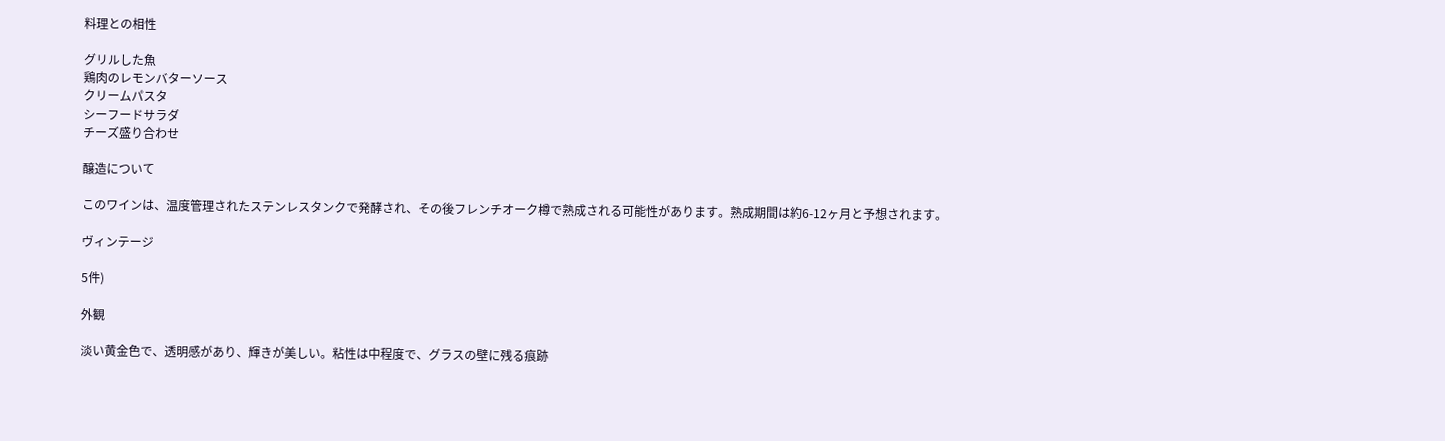料理との相性

グリルした魚
鶏肉のレモンバターソース
クリームパスタ
シーフードサラダ
チーズ盛り合わせ

醸造について

このワインは、温度管理されたステンレスタンクで発酵され、その後フレンチオーク樽で熟成される可能性があります。熟成期間は約6-12ヶ月と予想されます。

ヴィンテージ

5件)

外観

淡い黄金色で、透明感があり、輝きが美しい。粘性は中程度で、グラスの壁に残る痕跡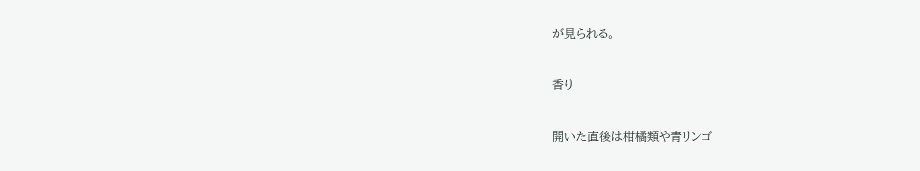が見られる。

香り

開いた直後は柑橘類や青リンゴ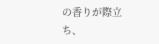の香りが際立ち、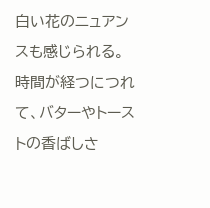白い花のニュアンスも感じられる。時間が経つにつれて、バターやトーストの香ばしさ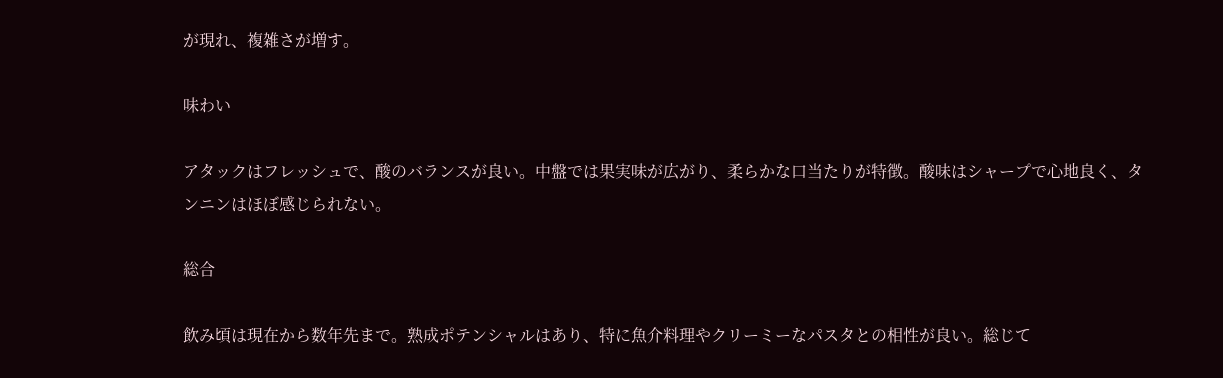が現れ、複雑さが増す。

味わい

アタックはフレッシュで、酸のバランスが良い。中盤では果実味が広がり、柔らかな口当たりが特徴。酸味はシャープで心地良く、タンニンはほぼ感じられない。

総合

飲み頃は現在から数年先まで。熟成ポテンシャルはあり、特に魚介料理やクリーミーなパスタとの相性が良い。総じて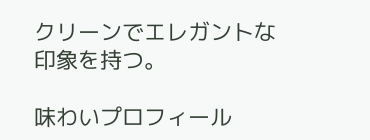クリーンでエレガントな印象を持つ。

味わいプロフィール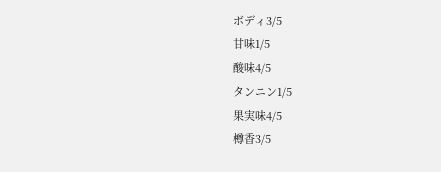ボディ3/5
甘味1/5
酸味4/5
タンニン1/5
果実味4/5
樽香3/5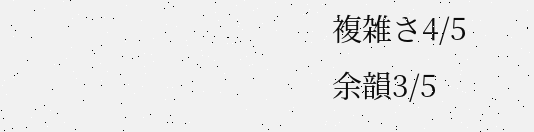複雑さ4/5
余韻3/5